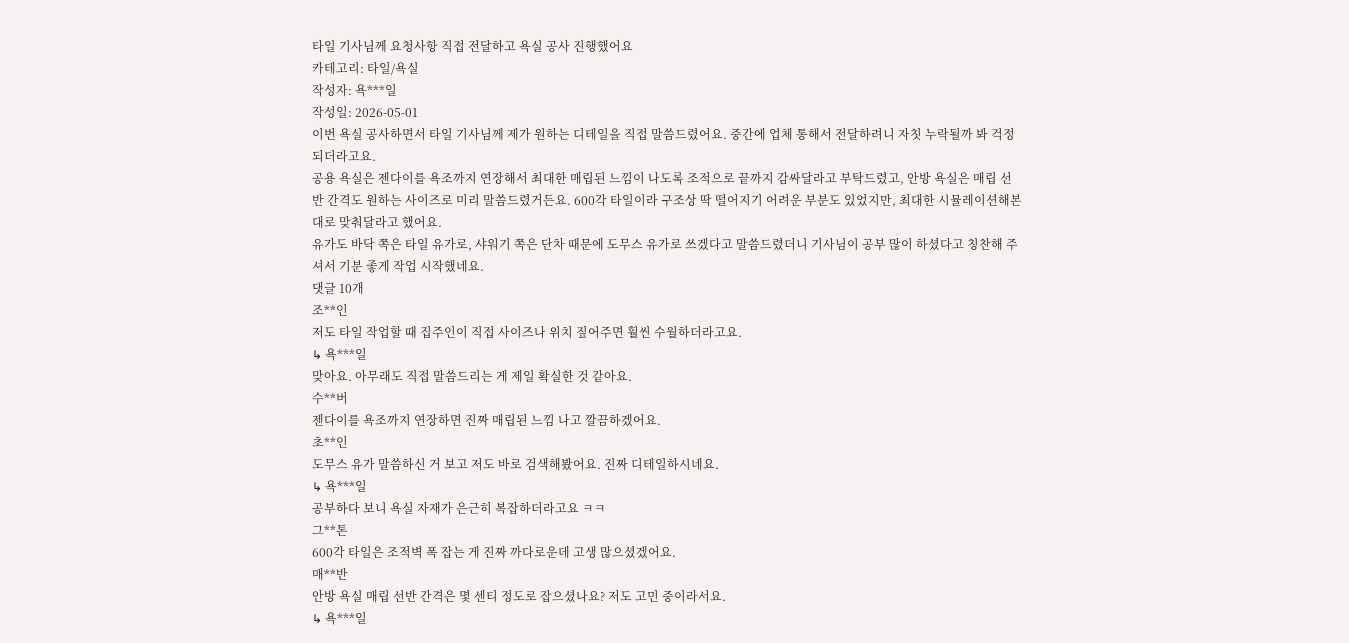타일 기사님께 요청사항 직접 전달하고 욕실 공사 진행했어요
카테고리: 타일/욕실
작성자: 욕***일
작성일: 2026-05-01
이번 욕실 공사하면서 타일 기사님께 제가 원하는 디테일을 직접 말씀드렸어요. 중간에 업체 통해서 전달하려니 자칫 누락될까 봐 걱정되더라고요.
공용 욕실은 젠다이를 욕조까지 연장해서 최대한 매립된 느낌이 나도록 조적으로 끝까지 감싸달라고 부탁드렸고, 안방 욕실은 매립 선반 간격도 원하는 사이즈로 미리 말씀드렸거든요. 600각 타일이라 구조상 딱 떨어지기 어려운 부분도 있었지만, 최대한 시뮬레이션해본 대로 맞춰달라고 했어요.
유가도 바닥 쪽은 타일 유가로, 샤워기 쪽은 단차 때문에 도무스 유가로 쓰겠다고 말씀드렸더니 기사님이 공부 많이 하셨다고 칭찬해 주셔서 기분 좋게 작업 시작했네요.
댓글 10개
조**인
저도 타일 작업할 때 집주인이 직접 사이즈나 위치 짚어주면 훨씬 수월하더라고요.
↳ 욕***일
맞아요. 아무래도 직접 말씀드리는 게 제일 확실한 것 같아요.
수**버
젠다이를 욕조까지 연장하면 진짜 매립된 느낌 나고 깔끔하겠어요.
초**인
도무스 유가 말씀하신 거 보고 저도 바로 검색해봤어요. 진짜 디테일하시네요.
↳ 욕***일
공부하다 보니 욕실 자재가 은근히 복잡하더라고요 ㅋㅋ
그**톤
600각 타일은 조적벽 폭 잡는 게 진짜 까다로운데 고생 많으셨겠어요.
매**반
안방 욕실 매립 선반 간격은 몇 센티 정도로 잡으셨나요? 저도 고민 중이라서요.
↳ 욕***일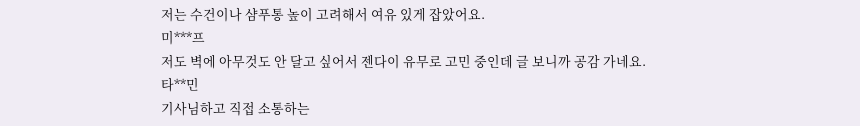저는 수건이나 샴푸통 높이 고려해서 여유 있게 잡았어요.
미***프
저도 벽에 아무것도 안 달고 싶어서 젠다이 유무로 고민 중인데 글 보니까 공감 가네요.
타**민
기사님하고 직접 소통하는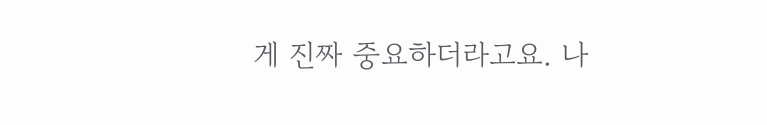게 진짜 중요하더라고요. 나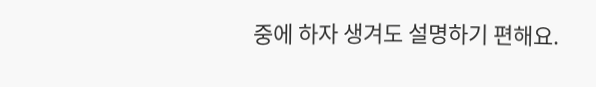중에 하자 생겨도 설명하기 편해요.